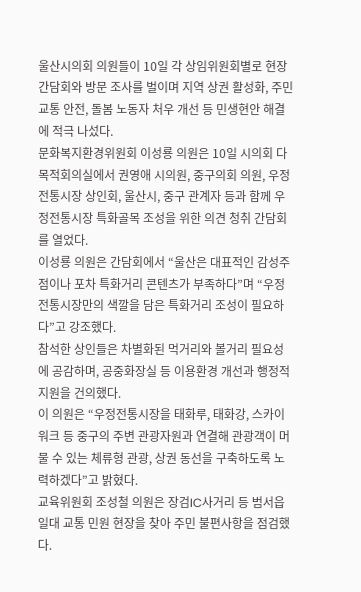울산시의회 의원들이 10일 각 상임위원회별로 현장 간담회와 방문 조사를 벌이며 지역 상권 활성화, 주민 교통 안전, 돌봄 노동자 처우 개선 등 민생현안 해결에 적극 나섰다.
문화복지환경위원회 이성룡 의원은 10일 시의회 다목적회의실에서 권영애 시의원, 중구의회 의원, 우정전통시장 상인회, 울산시, 중구 관계자 등과 함께 우정전통시장 특화골목 조성을 위한 의견 청취 간담회를 열었다.
이성룡 의원은 간담회에서 “울산은 대표적인 감성주점이나 포차 특화거리 콘텐츠가 부족하다”며 “우정전통시장만의 색깔을 담은 특화거리 조성이 필요하다”고 강조했다.
참석한 상인들은 차별화된 먹거리와 볼거리 필요성에 공감하며, 공중화장실 등 이용환경 개선과 행정적 지원을 건의했다.
이 의원은 “우정전통시장을 태화루, 태화강, 스카이워크 등 중구의 주변 관광자원과 연결해 관광객이 머물 수 있는 체류형 관광, 상권 동선을 구축하도록 노력하겠다”고 밝혔다.
교육위원회 조성철 의원은 장검IC사거리 등 범서읍 일대 교통 민원 현장을 찾아 주민 불편사항을 점검했다.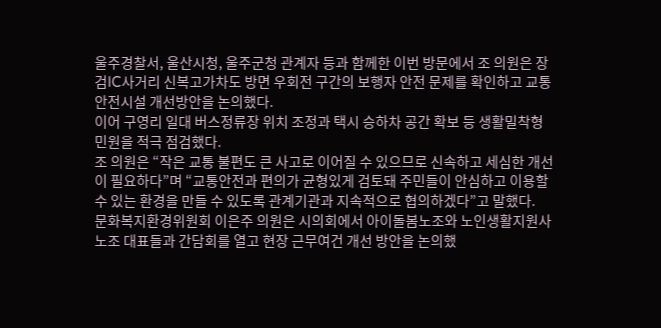울주경찰서, 울산시청, 울주군청 관계자 등과 함께한 이번 방문에서 조 의원은 장검IC사거리 신복고가차도 방면 우회전 구간의 보행자 안전 문제를 확인하고 교통안전시설 개선방안을 논의했다.
이어 구영리 일대 버스정류장 위치 조정과 택시 승하차 공간 확보 등 생활밀착형 민원을 적극 점검했다.
조 의원은 “작은 교통 불편도 큰 사고로 이어질 수 있으므로 신속하고 세심한 개선이 필요하다”며 “교통안전과 편의가 균형있게 검토돼 주민들이 안심하고 이용할 수 있는 환경을 만들 수 있도록 관계기관과 지속적으로 협의하겠다”고 말했다.
문화복지환경위원회 이은주 의원은 시의회에서 아이돌봄노조와 노인생활지원사노조 대표들과 간담회를 열고 현장 근무여건 개선 방안을 논의했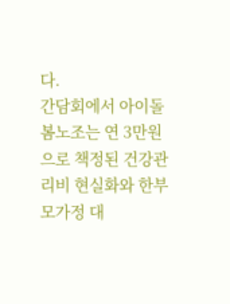다.
간담회에서 아이돌봄노조는 연 3만원으로 책정된 건강관리비 현실화와 한부모가정 대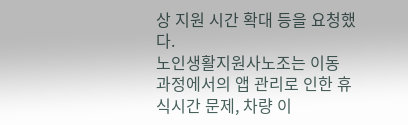상 지원 시간 확대 등을 요청했다.
노인생활지원사노조는 이동 과정에서의 앱 관리로 인한 휴식시간 문제, 차량 이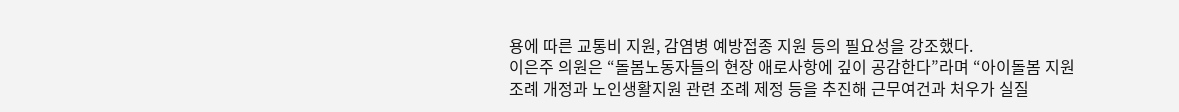용에 따른 교통비 지원, 감염병 예방접종 지원 등의 필요성을 강조했다.
이은주 의원은 “돌봄노동자들의 현장 애로사항에 깊이 공감한다”라며 “아이돌봄 지원 조례 개정과 노인생활지원 관련 조례 제정 등을 추진해 근무여건과 처우가 실질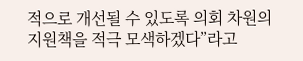적으로 개선될 수 있도록 의회 차원의 지원책을 적극 모색하겠다”라고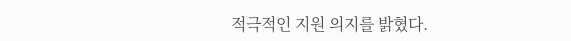적극적인 지원 의지를 밝혔다.